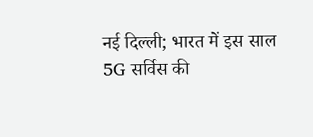नई दिल्ली; भारत में इस साल 5G सर्विस की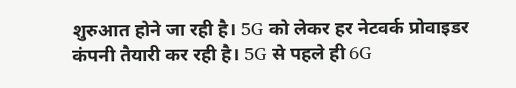शुरुआत होने जा रही है। 5G को लेकर हर नेटवर्क प्रोवाइडर कंपनी तैयारी कर रही है। 5G से पहले ही 6G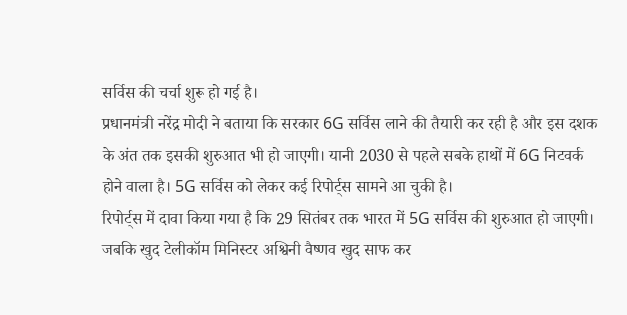सर्विस की चर्चा शुरू हो गई है।
प्रधानमंत्री नरेंद्र मोदी ने बताया कि सरकार 6G सर्विस लाने की तैयारी कर रही है और इस दशक के अंत तक इसकी शुरुआत भी हो जाएगी। यानी 2030 से पहले सबके हाथों में 6G निटवर्क होने वाला है। 5G सर्विस को लेकर कई रिपोर्ट्स सामने आ चुकी है।
रिपोर्ट्स में दावा किया गया है कि 29 सितंबर तक भारत में 5G सर्विस की शुरुआत हो जाएगी। जबकि खुद टेलीकॉम मिनिस्टर अश्विनी वैष्णव खुद साफ कर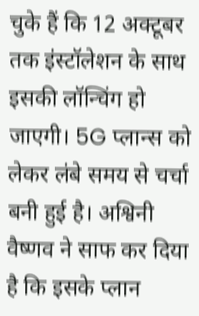चुके हैं कि 12 अक्टूबर तक इंस्टॉलेशन के साथ इसकी लॉन्चिंग हो जाएगी। 5G प्लान्स को लेकर लंबे समय से चर्चा बनी हुई है। अश्विनी वैष्णव ने साफ कर दिया है कि इसके प्लान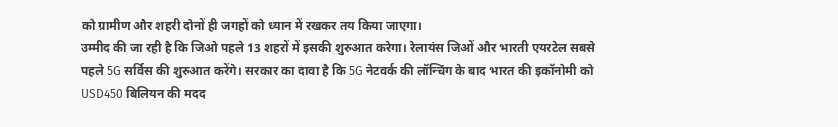को ग्रामीण और शहरी दोनों ही जगहों को ध्यान में रखकर तय किया जाएगा।
उम्मीद की जा रही है कि जिओ पहले 13 शहरों में इसकी शुरुआत करेगा। रेलायंस जिओं और भारती एयरटेल सबसे पहले 5G सर्विस की शुरुआत करेंगे। सरकार का दावा है कि 5G नेटवर्क की लॉन्चिंग के बाद भारत की इकॉनोमी को USD450 बिलियन की मदद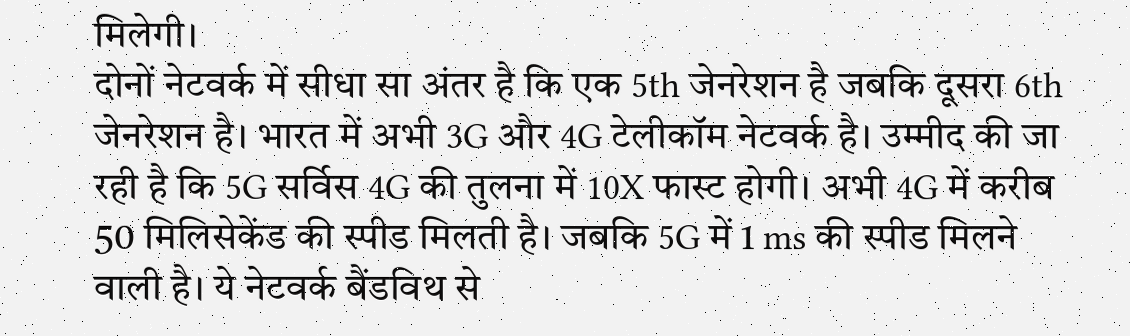मिलेगी।
दोनों नेटवर्क में सीधा सा अंतर है कि एक 5th जेनरेशन है जबकि दूसरा 6th जेनरेशन है। भारत में अभी 3G और 4G टेलीकॉम नेटवर्क है। उम्मीद की जा रही है कि 5G सर्विस 4G की तुलना में 10X फास्ट होगी। अभी 4G में करीब 50 मिलिसेकेंड की स्पीड मिलती है। जबकि 5G में 1 ms की स्पीड मिलने वाली है। ये नेटवर्क बैंडविथ से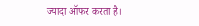ज्यादा ऑफर करता है।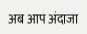अब आप अंदाजा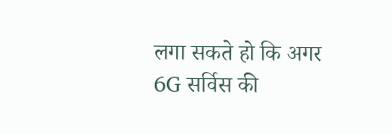लगा सकते हो कि अगर 6G सर्विस की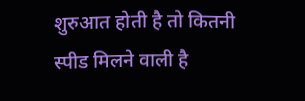शुरुआत होती है तो कितनी स्पीड मिलने वाली है